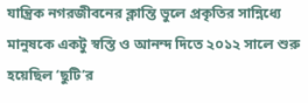যান্ত্রিক নগরজীবনের ক্লান্তি ভুলে প্রকৃতির সান্নিধ্যে মানুষকে একটু স্বস্তি ও আনন্দ দিতে ২০১২ সালে শুরু হয়েছিল ‘ছুটি’র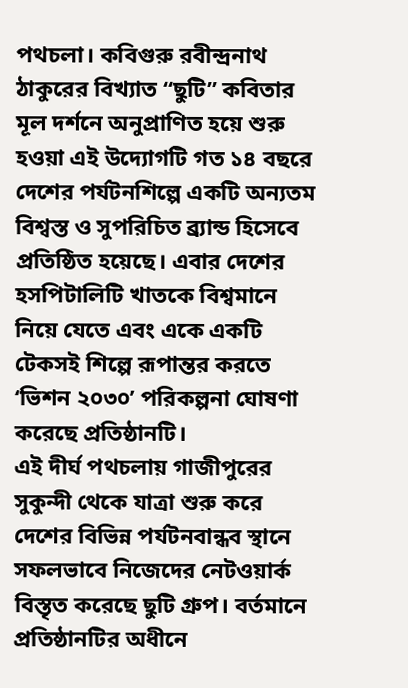পথচলা। কবিগুরু রবীন্দ্রনাথ ঠাকুরের বিখ্যাত “ছুটি” কবিতার মূল দর্শনে অনুপ্রাণিত হয়ে শুরু হওয়া এই উদ্যোগটি গত ১৪ বছরে দেশের পর্যটনশিল্পে একটি অন্যতম বিশ্বস্ত ও সুপরিচিত ব্র্যান্ড হিসেবে প্রতিষ্ঠিত হয়েছে। এবার দেশের হসপিটালিটি খাতকে বিশ্বমানে নিয়ে যেতে এবং একে একটি টেকসই শিল্পে রূপান্তর করতে ‘ভিশন ২০৩০’ পরিকল্পনা ঘোষণা করেছে প্রতিষ্ঠানটি।
এই দীর্ঘ পথচলায় গাজীপুরের সুকুন্দী থেকে যাত্রা শুরু করে দেশের বিভিন্ন পর্যটনবান্ধব স্থানে সফলভাবে নিজেদের নেটওয়ার্ক বিস্তৃত করেছে ছুটি গ্রুপ। বর্তমানে প্রতিষ্ঠানটির অধীনে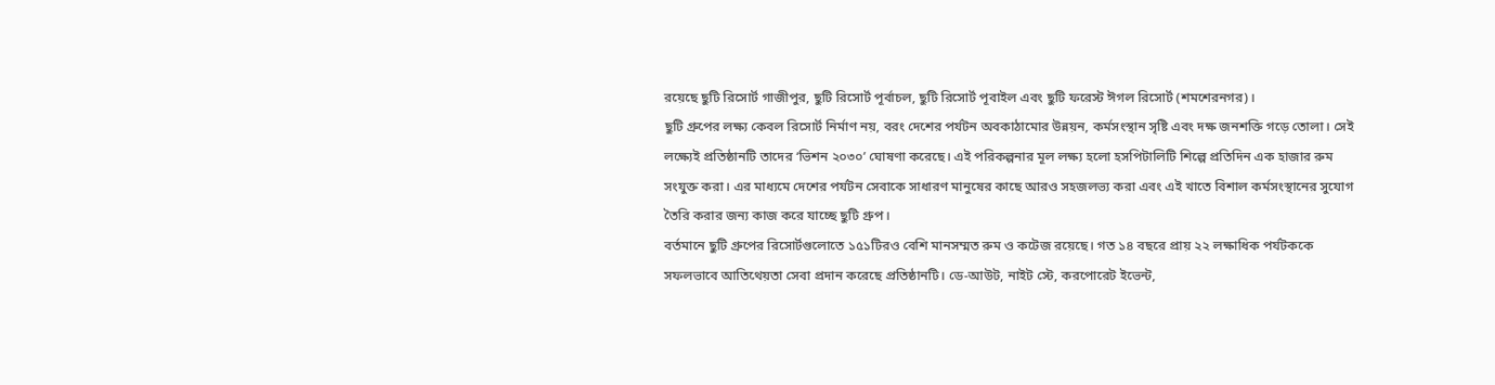রয়েছে ছুটি রিসোর্ট গাজীপুর, ছুটি রিসোর্ট পূর্বাচল, ছুটি রিসোর্ট পূবাইল এবং ছুটি ফরেস্ট ঈগল রিসোর্ট (শমশেরনগর)।
ছুটি গ্রুপের লক্ষ্য কেবল রিসোর্ট নির্মাণ নয়, বরং দেশের পর্যটন অবকাঠামোর উন্নয়ন, কর্মসংস্থান সৃষ্টি এবং দক্ষ জনশক্তি গড়ে তোলা। সেই লক্ষ্যেই প্রতিষ্ঠানটি তাদের ‘ভিশন ২০৩০’ ঘোষণা করেছে। এই পরিকল্পনার মূল লক্ষ্য হলো হসপিটালিটি শিল্পে প্রতিদিন এক হাজার রুম সংযুক্ত করা। এর মাধ্যমে দেশের পর্যটন সেবাকে সাধারণ মানুষের কাছে আরও সহজলভ্য করা এবং এই খাতে বিশাল কর্মসংস্থানের সুযোগ তৈরি করার জন্য কাজ করে যাচ্ছে ছুটি গ্রুপ।
বর্তমানে ছুটি গ্রুপের রিসোর্টগুলোতে ১৫১টিরও বেশি মানসম্মত রুম ও কটেজ রয়েছে। গত ১৪ বছরে প্রায় ২২ লক্ষাধিক পর্যটককে সফলভাবে আতিথেয়তা সেবা প্রদান করেছে প্রতিষ্ঠানটি। ডে-আউট, নাইট স্টে, করপোরেট ইভেন্ট,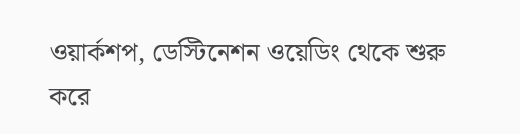ওয়ার্কশপ, ডেস্টিনেশন ওয়েডিং থেকে শুরু করে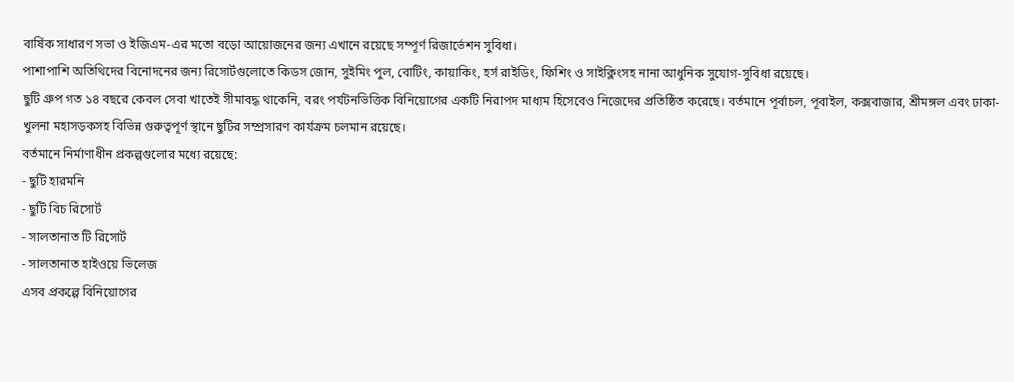বার্ষিক সাধারণ সভা ও ইজিএম-এর মতো বড়ো আয়োজনের জন্য এখানে রয়েছে সম্পূর্ণ রিজার্ভেশন সুবিধা।
পাশাপাশি অতিথিদের বিনোদনের জন্য রিসোর্টগুলোতে কিডস জোন, সুইমিং পুল, বোটিং, কায়াকিং, হর্স রাইডিং, ফিশিং ও সাইক্লিংসহ নানা আধুনিক সুযোগ-সুবিধা রয়েছে।
ছুটি গ্রুপ গত ১৪ বছরে কেবল সেবা খাতেই সীমাবদ্ধ থাকেনি, বরং পর্যটনভিত্তিক বিনিয়োগের একটি নিরাপদ মাধ্যম হিসেবেও নিজেদের প্রতিষ্ঠিত করেছে। বর্তমানে পূর্বাচল, পূবাইল, কক্সবাজার, শ্রীমঙ্গল এবং ঢাকা-খুলনা মহাসড়কসহ বিভিন্ন গুরুত্বপূর্ণ স্থানে ছুটির সম্প্রসারণ কার্যক্রম চলমান রয়েছে।
বর্তমানে নির্মাণাধীন প্রকল্পগুলোর মধ্যে রয়েছে:
- ছুটি হারমনি
- ছুটি বিচ রিসোর্ট
- সালতানাত টি রিসোর্ট
- সালতানাত হাইওয়ে ভিলেজ
এসব প্রকল্পে বিনিয়োগের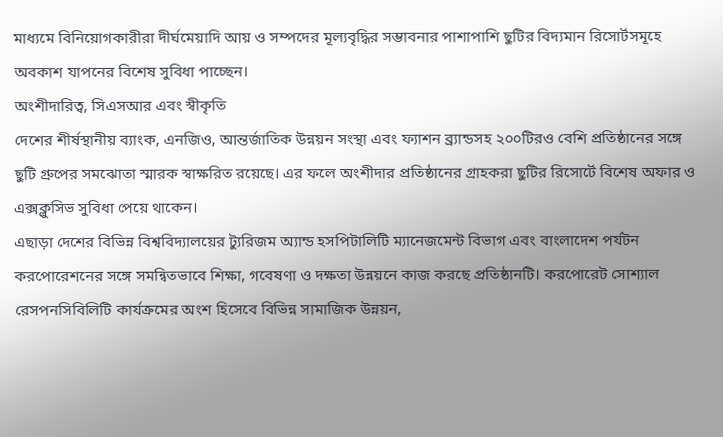মাধ্যমে বিনিয়োগকারীরা দীর্ঘমেয়াদি আয় ও সম্পদের মূল্যবৃদ্ধির সম্ভাবনার পাশাপাশি ছুটির বিদ্যমান রিসোর্টসমূহে অবকাশ যাপনের বিশেষ সুবিধা পাচ্ছেন।
অংশীদারিত্ব, সিএসআর এবং স্বীকৃতি
দেশের শীর্ষস্থানীয় ব্যাংক, এনজিও, আন্তর্জাতিক উন্নয়ন সংস্থা এবং ফ্যাশন ব্র্যান্ডসহ ২০০টিরও বেশি প্রতিষ্ঠানের সঙ্গে ছুটি গ্রুপের সমঝোতা স্মারক স্বাক্ষরিত রয়েছে। এর ফলে অংশীদার প্রতিষ্ঠানের গ্রাহকরা ছুটির রিসোর্টে বিশেষ অফার ও এক্সক্লুসিভ সুবিধা পেয়ে থাকেন।
এছাড়া দেশের বিভিন্ন বিশ্ববিদ্যালয়ের ট্যুরিজম অ্যান্ড হসপিটালিটি ম্যানেজমেন্ট বিভাগ এবং বাংলাদেশ পর্যটন করপোরেশনের সঙ্গে সমন্বিতভাবে শিক্ষা, গবেষণা ও দক্ষতা উন্নয়নে কাজ করছে প্রতিষ্ঠানটি। করপোরেট সোশ্যাল রেসপনসিবিলিটি কার্যক্রমের অংশ হিসেবে বিভিন্ন সামাজিক উন্নয়ন,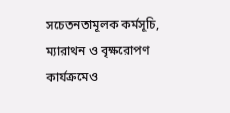সচেতনতামূলক কর্মসূচি, ম্যারাথন ও বৃক্ষরোপণ কার্যক্রমেও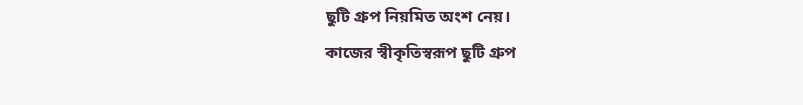ছুটি গ্রুপ নিয়মিত অংশ নেয়।
কাজের স্বীকৃতিস্বরূপ ছুটি গ্রুপ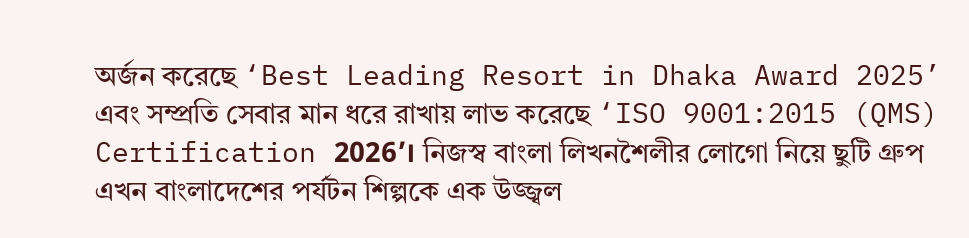অর্জন করেছে ‘Best Leading Resort in Dhaka Award 2025’ এবং সম্প্রতি সেবার মান ধরে রাখায় লাভ করেছে ‘ISO 9001:2015 (QMS) Certification 2026’। নিজস্ব বাংলা লিখনশৈলীর লোগো নিয়ে ছুটি গ্রুপ এখন বাংলাদেশের পর্যটন শিল্পকে এক উজ্জ্বল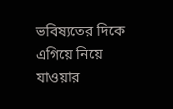ভবিষ্যতের দিকে এগিয়ে নিয়ে যাওয়ার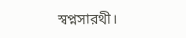স্বপ্নসারথী।